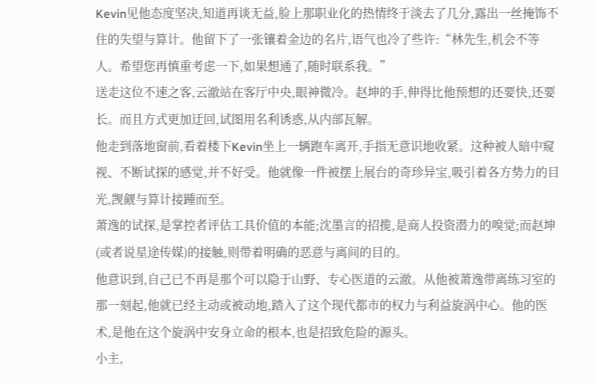Kevin见他态度坚决,知道再谈无益,脸上那职业化的热情终于淡去了几分,露出一丝掩饰不住的失望与算计。他留下了一张镶着金边的名片,语气也冷了些许:“林先生,机会不等人。希望您再慎重考虑一下,如果想通了,随时联系我。”
送走这位不速之客,云澈站在客厅中央,眼神微冷。赵坤的手,伸得比他预想的还要快,还要长。而且方式更加迂回,试图用名利诱惑,从内部瓦解。
他走到落地窗前,看着楼下Kevin坐上一辆跑车离开,手指无意识地收紧。这种被人暗中窥视、不断试探的感觉,并不好受。他就像一件被摆上展台的奇珍异宝,吸引着各方势力的目光,觊觎与算计接踵而至。
萧逸的试探,是掌控者评估工具价值的本能;沈墨言的招揽,是商人投资潜力的嗅觉;而赵坤(或者说星途传媒)的接触,则带着明确的恶意与离间的目的。
他意识到,自己已不再是那个可以隐于山野、专心医道的云澈。从他被萧逸带离练习室的那一刻起,他就已经主动或被动地,踏入了这个现代都市的权力与利益旋涡中心。他的医术,是他在这个旋涡中安身立命的根本,也是招致危险的源头。
小主,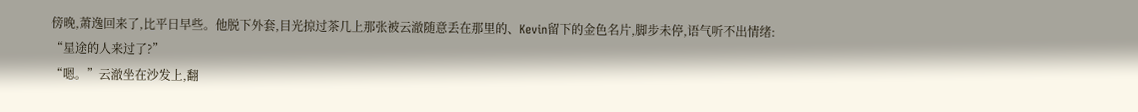傍晚,萧逸回来了,比平日早些。他脱下外套,目光掠过茶几上那张被云澈随意丢在那里的、Kevin留下的金色名片,脚步未停,语气听不出情绪:
“星途的人来过了?”
“嗯。”云澈坐在沙发上,翻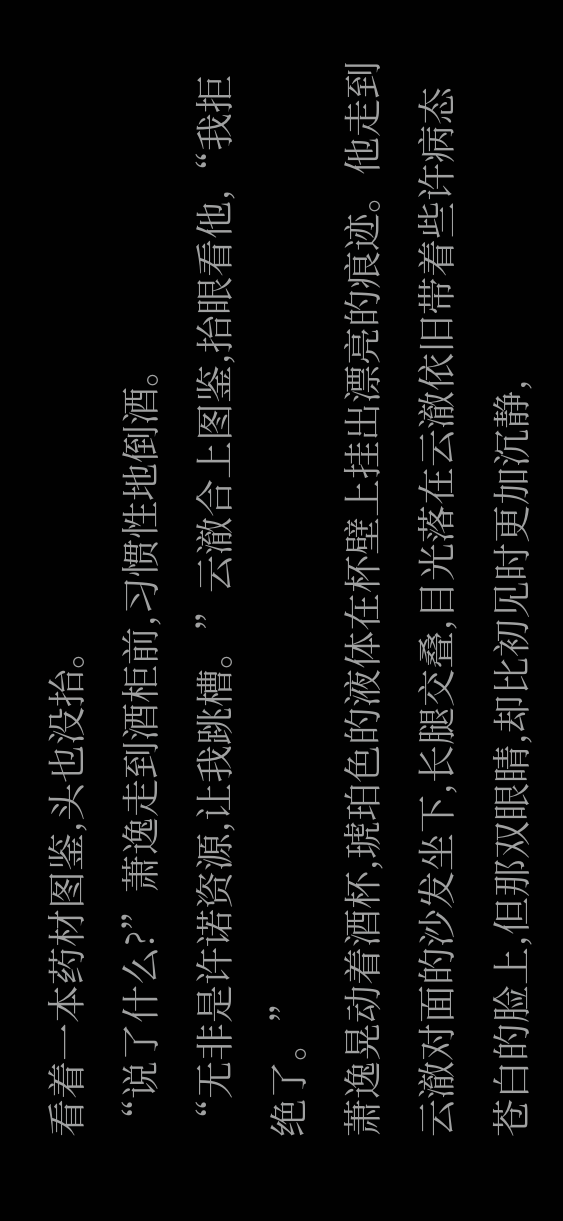看着一本药材图鉴,头也没抬。
“说了什么?”萧逸走到酒柜前,习惯性地倒酒。
“无非是许诺资源,让我跳槽。”云澈合上图鉴,抬眼看他,“我拒绝了。”
萧逸晃动着酒杯,琥珀色的液体在杯壁上挂出漂亮的痕迹。他走到云澈对面的沙发坐下,长腿交叠,目光落在云澈依旧带着些许病态苍白的脸上,但那双眼睛,却比初见时更加沉静,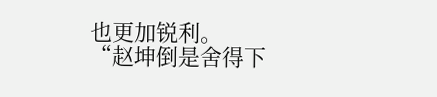也更加锐利。
“赵坤倒是舍得下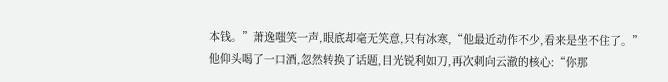本钱。”萧逸嗤笑一声,眼底却毫无笑意,只有冰寒,“他最近动作不少,看来是坐不住了。”
他仰头喝了一口酒,忽然转换了话题,目光锐利如刀,再次刺向云澈的核心:“你那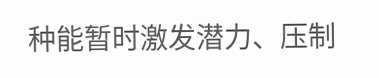种能暂时激发潜力、压制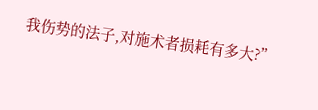我伤势的法子,对施术者损耗有多大?”